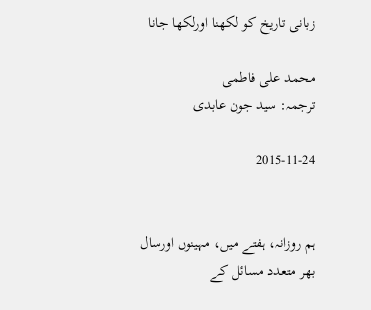زبانی تاریخ کو لکھنا اورلکھا جانا

محمد علی فاطمی
ترجمہ: سید جون عابدی

2015-11-24


ہم روزانہ، ہفتے میں، مہینوں اورسال بھر متعدد مسائل کے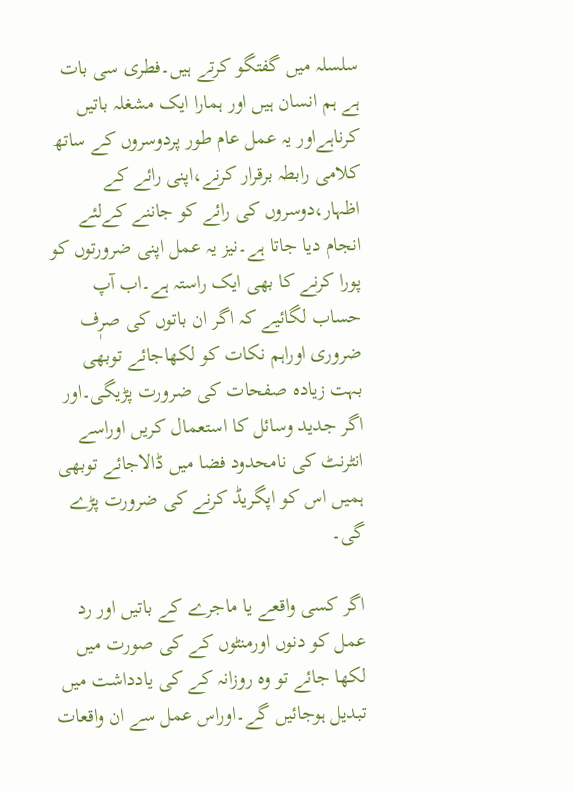سلسلہ میں گفتگو کرتے ہیں۔فطری سی بات ہے ہم انسان ہیں اور ہمارا ایک مشغلہ باتیں کرناہےاور یہ عمل عام طور پردوسروں کے ساتھ کلامی رابطہ برقرار کرنے،اپنی رائے کے اظہار،دوسروں کی رائے کو جاننے کےلئے انجام دیا جاتا ہے۔نیز یہ عمل اپنی ضرورتوں کو پورا کرنے کا بھی ایک راستہ ہے۔اب آپ حساب لگائیے کہ اگر ان باتوں کی صرٖف ضروری اوراہم نکات کو لکھاجائے توبھی بہت زیادہ صفحات کی ضرورت پڑیگی۔اور اگر جدید وسائل کا استعمال کریں اوراسے انٹرنٹ کی نامحدود فضا میں ڈالاجائے توبھی ہمیں اس کو اپگریڈ کرنے کی ضرورت پڑے گی۔

اگر کسی واقعے یا ماجرے کے باتیں اور رد عمل کو دنوں اورمنٹوں کے کی صورت میں لکھا جائے تو وہ روزانہ کے کی یادداشت میں تبدیل ہوجائیں گے۔اوراس عمل سے ان واقعات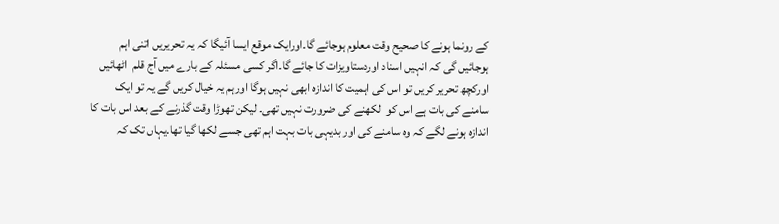کے رونما ہونے کا صحیح وقت معلوم ہوجائے گا۔اورایک موقع ایسا آئیگا کہ یہ تحریریں اتنی اہم ہوجائیں گی کہ انہیں اسناد اوردستاویزات کا جائے گا۔اگر کسی مسئلہ کے بارے میں آج قلم  اٹھائیں اورکچھ تحریر کریں تو اس کی اہمیت کا اندازہ ابھی نہیں ہوگا اورہم یہ خیال کریں گے یہ تو ایک سامنے کی بات ہے اس کو  لکھنے کی ضرورت نہیں تھی۔ لیکن تھوڑا وقت گذرنے کے بعد اس بات کا اندازہ ہونے لگے کہ وہ سامنے کی اور بدیہی بات بہت اہم تھی جسے لکھا گیا تھا۔یہاں تک کہ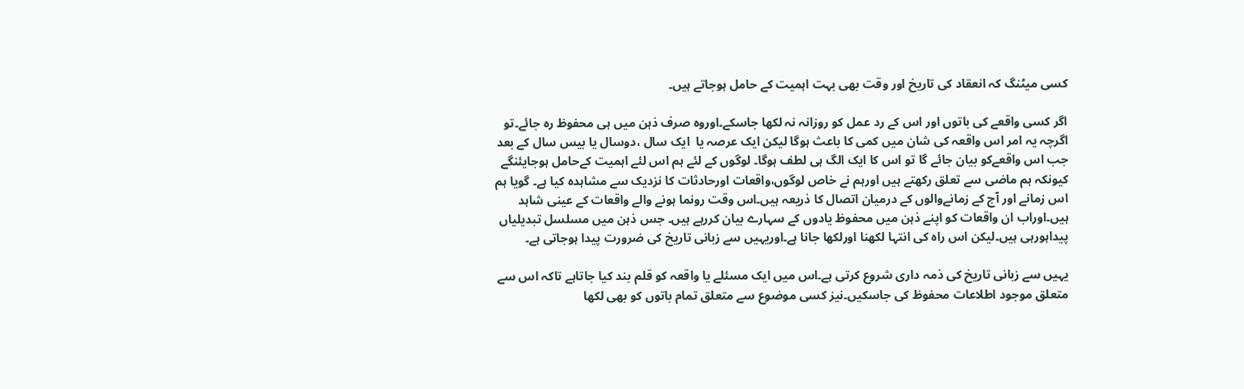کسی میٹنگ کہ انعقاد کی تاریخ اور وقت بھی بہت اہمیت کے حامل ہوجاتے ہیں۔

اگر کسی واقعے کی باتوں اور اس کے رد عمل کو روزانہ نہ لکھا جاسکے۔اوروہ صرف ذہن میں ہی محفوظ رہ جائے۔تو اگرچہ یہ امر اس واقعہ کی شان میں کمی کا باعث ہوگا لیکن ایک عرصہ یا  ایک سال ،دوسال یا بیس سال کے بعد جب اس واقعےکو بیان جائے گا تو اس کا ایک الگ ہی لطف ہوگا۔ لوگوں کے لئے ہم اس لئے اہمیت کےحامل ہوجایئنگے کیونکہ ہم ماضی سے تعلق رکھتے ہیں اورہم نے خاص لوگوں،واقعات اورحادثات کا نزدیک سے مشاہدہ کیا ہے۔ گویا ہم اس زمانے اور آج کے زمانےوالوں کے درمیان اتصال کا ذریعہ ہیں۔اس وقت رونما ہونے والے واقعات کے عینی شاہد ہیں۔اوراب ان واقعات کو اپنے ذہن میں محفوظ یادوں کے سہارے بیان کررہے ہیں۔ جس ذہن میں مسلسل تبدیلیاں پیداہورہی ہیں۔لیکن اس راہ کی انتہا لکھنا اورلکھا جانا ہے۔اوریہیں سے زبانی تاریخ کی ضرورت پیدا ہوجاتی ہے۔

یہیں سے زبانی تاریخ کی ذمہ داری شروع کرتی ہے۔اس میں ایک مسئلے یا واقعہ کو قلم بند کیا جاتاہے تاکہ اس سے متعلق موجود اطلاعات محفوظ کی جاسکیں۔نیز کسی موضوع سے متعلق تمام باتوں کو بھی لکھا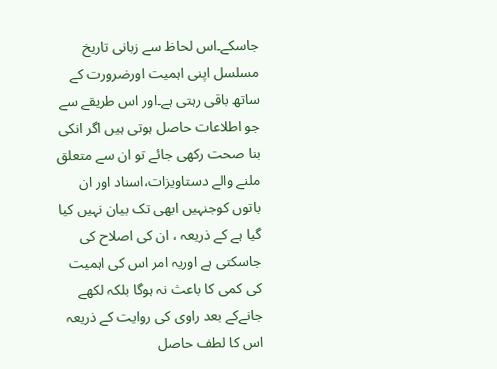جاسکے۔اس لحاظ سے زبانی تاریخ مسلسل اپنی اہمیت اورضرورت کے ساتھ باقی رہتی ہے۔اور اس طریقے سے جو اطلاعات حاصل ہوتی ہیں اگر انکی بنا صحت رکھی جائے تو ان سے متعلق ملنے والے دستاویزات،اسناد اور ان  باتوں کوجنہیں ابھی تک بیان نہیں کیا گیا ہے کے ذریعہ ، ان کی اصلاح کی جاسکتی ہے اوریہ امر اس کی اہمیت کی کمی کا باعث نہ ہوگا بلکہ لکھے جانےکے بعد راوی کی روایت کے ذریعہ  اس کا لطف حاصل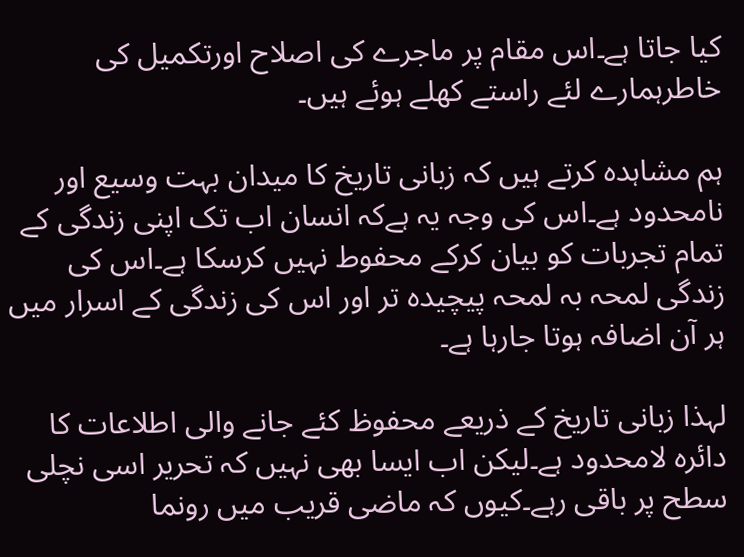کیا جاتا ہے۔اس مقام پر ماجرے کی اصلاح اورتکمیل کی خاطرہمارے لئے راستے کھلے ہوئے ہیں۔

ہم مشاہدہ کرتے ہیں کہ زبانی تاریخ کا میدان بہت وسیع اور نامحدود ہے۔اس کی وجہ یہ ہےکہ انسان اب تک اپنی زندگی کے تمام تجربات کو بیان کرکے محفوط نہیں کرسکا ہے۔اس کی زندگی لمحہ بہ لمحہ پیچیدہ تر اور اس کی زندگی کے اسرار میں ہر آن اضافہ ہوتا جارہا ہے۔

لہذا زبانی تاریخ کے ذریعے محفوظ کئے جانے والی اطلاعات کا دائرہ لامحدود ہے۔لیکن اب ایسا بھی نہیں کہ تحریر اسی نچلی سطح پر باقی رہے۔کیوں کہ ماضی قریب میں رونما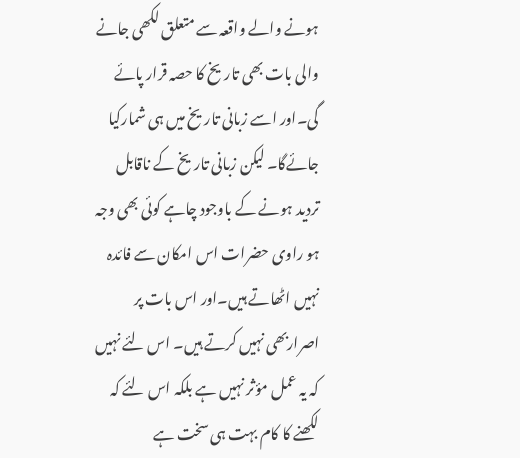ہونے والے واقعہ سے متعلق لکھی جانے والی بات بھی تاریخ کا حصہ قرار پائے گی۔اور اسے زبانی تاریخ میں ہی شمارکیا جائےگا۔ لیکن زبانی تاریخ کے ناقابل تردید ہونے کے باوجود چاہے کوئی بھی وجہ ہو راوی حضرات اس امکان سے فائدہ نہیں اٹھاتے ہیں۔اور اس بات پر اصراربھی نہیں کرتے ہیں۔ اس لئے نہیں کہ یہ عمل مؤثر نہیں ہے بلکہ اس لئے کہ لکھنے کا کام بہت ہی سخت ہے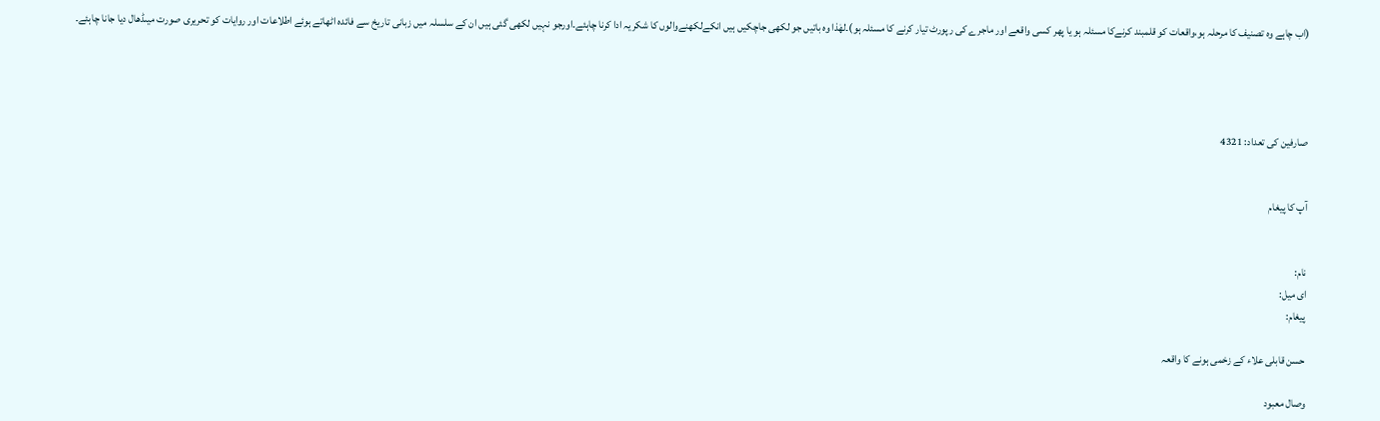(اب چاہے وہ تصنیف کا مرحلہ ہو،واقعات کو قلمبند کرنےکا مسئلہ ہو یا پھر کسی واقعے اور ماجرے کی رپورٹ تیار کرنے کا مسئلہ ہو)۔لھٰذا وہ باتیں جو لکھی جاچکیں ہیں انکےلکھنےوالوں کا شکریہ ادا کرنا چاہئے۔اورجو نہیں لکھی گئی ہیں ان کے سلسلہ میں زبانی تاریخ سے فائدہ اٹھاتے ہوئے اطلاعات اور روایات کو تحریری صورت میںڈھال دیا جانا چاہئے۔




صارفین کی تعداد: 4321


آپ کا پیغام


نام:
ای میل:
پیغام:

حسن قابلی علاء کے زخمی ہونے کا واقعہ

وصال معبود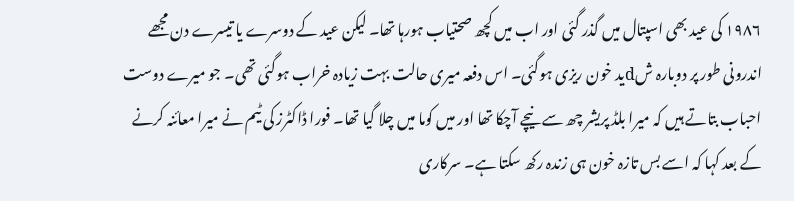۱۹۸۶ کی عید بھی اسپتال میں گذر گئی اور اب میں کچھ صحتیاب ہورہا تھا۔ لیکن عید کے دوسرے یا تیسرے دن مجھے اندرونی طور پر دوبارہ شdید خون ریزی ہوگئی۔ اس دفعہ میری حالت بہت زیادہ خراب ہوگئی تھی۔ جو میرے دوست احباب بتاتے ہیں کہ میرا بلڈ پریشر چھ سے نیچے آچکا تھا اور میں کوما میں چلا گیا تھا۔ فورا ڈاکٹرز کی ٹیم نے میرا معائنہ کرنے کے بعد کہا کہ اسے بس تازہ خون ہی زندہ رکھ سکتا ہے۔ سرکاری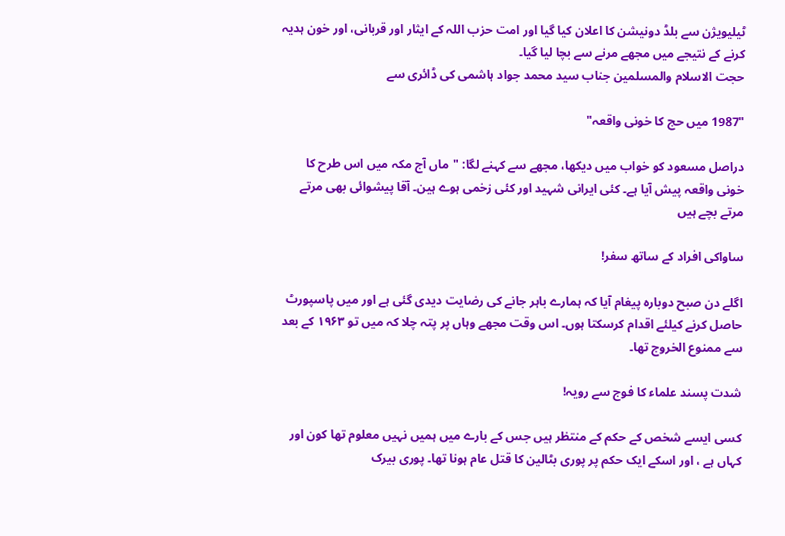ٹیلیویژن سے بلڈ دونیشن کا اعلان کیا گیا اور امت حزب اللہ کے ایثار اور قربانی، اور خون ہدیہ کرنے کے نتیجے میں مجھے مرنے سے بچا لیا گیا۔
حجت الاسلام والمسلمین جناب سید محمد جواد ہاشمی کی ڈائری سے

"1987 میں حج کا خونی واقعہ"

دراصل مسعود کو خواب میں دیکھا، مجھے سے کہنے لگا: "ماں آج مکہ میں اس طرح کا خونی واقعہ پیش آیا ہے۔ کئی ایرانی شہید اور کئی زخمی ہوے ہین۔ آقا پیشوائی بھی مرتے مرتے بچے ہیں

ساواکی افراد کے ساتھ سفر!

اگلے دن صبح دوبارہ پیغام آیا کہ ہمارے باہر جانے کی رضایت دیدی گئی ہے اور میں پاسپورٹ حاصل کرنے کیلئے اقدام کرسکتا ہوں۔ اس وقت مجھے وہاں پر پتہ چلا کہ میں تو ۱۹۶۳ کے بعد سے ممنوع الخروج تھا۔

شدت پسند علماء کا فوج سے رویہ!

کسی ایسے شخص کے حکم کے منتظر ہیں جس کے بارے میں ہمیں نہیں معلوم تھا کون اور کہاں ہے ، اور اسکے ایک حکم پر پوری بٹالین کا قتل عام ہونا تھا۔ پوری بیرک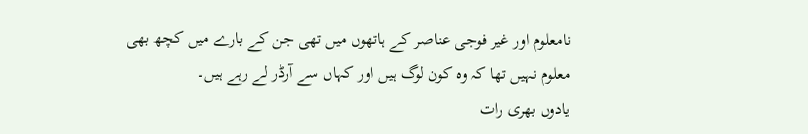نامعلوم اور غیر فوجی عناصر کے ہاتھوں میں تھی جن کے بارے میں کچھ بھی معلوم نہیں تھا کہ وہ کون لوگ ہیں اور کہاں سے آرڈر لے رہے ہیں۔
یادوں بھری رات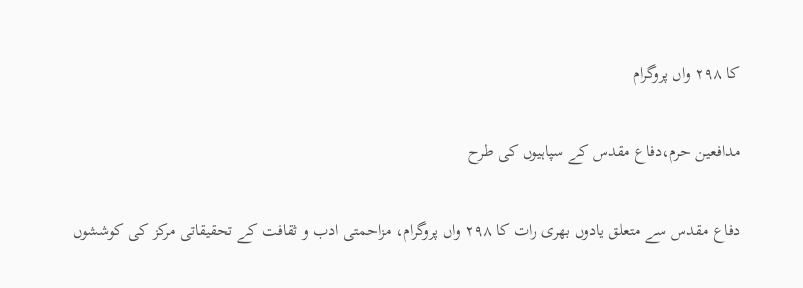کا ۲۹۸ واں پروگرام

مدافعین حرم،دفاع مقدس کے سپاہیوں کی طرح

دفاع مقدس سے متعلق یادوں بھری رات کا ۲۹۸ واں پروگرام، مزاحمتی ادب و ثقافت کے تحقیقاتی مرکز کی کوششوں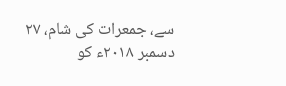سے، جمعرات کی شام، ۲۷ دسمبر ۲۰۱۸ء کو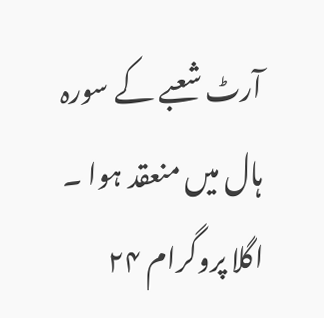آرٹ شعبے کے سورہ ہال میں منعقد ہوا ۔ اگلا پروگرام ۲۴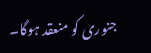جنوری کو منعقد ہوگا۔